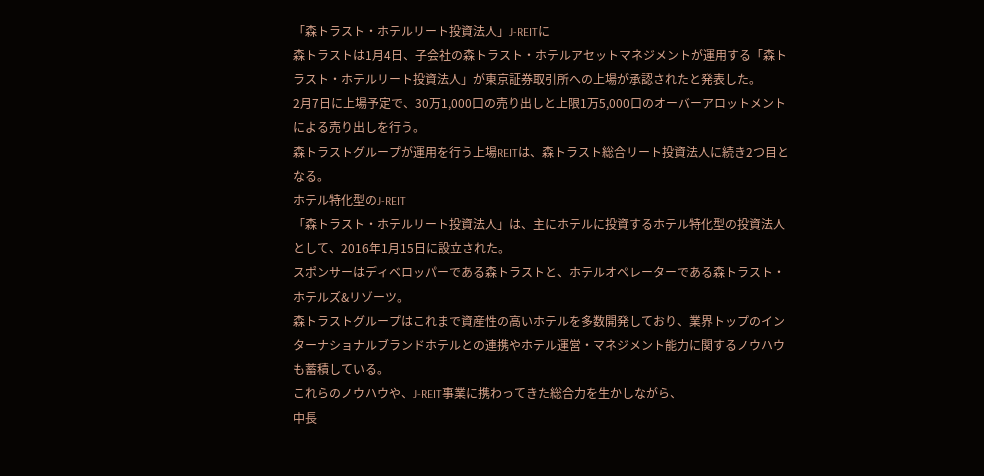「森トラスト・ホテルリート投資法人」J-REITに
森トラストは1月4日、子会社の森トラスト・ホテルアセットマネジメントが運用する「森トラスト・ホテルリート投資法人」が東京証券取引所への上場が承認されたと発表した。
2月7日に上場予定で、30万1,000口の売り出しと上限1万5,000口のオーバーアロットメントによる売り出しを行う。
森トラストグループが運用を行う上場REITは、森トラスト総合リート投資法人に続き2つ目となる。
ホテル特化型のJ-REIT
「森トラスト・ホテルリート投資法人」は、主にホテルに投資するホテル特化型の投資法人として、2016年1月15日に設立された。
スポンサーはディベロッパーである森トラストと、ホテルオペレーターである森トラスト・ホテルズ&リゾーツ。
森トラストグループはこれまで資産性の高いホテルを多数開発しており、業界トップのインターナショナルブランドホテルとの連携やホテル運営・マネジメント能力に関するノウハウも蓄積している。
これらのノウハウや、J-REIT事業に携わってきた総合力を生かしながら、
中長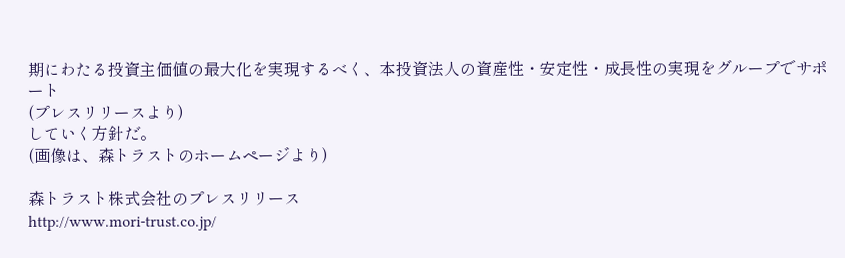期にわたる投資主価値の最大化を実現するべく、本投資法人の資産性・安定性・成長性の実現をグループでサポート
(プレスリリースより)
していく方針だ。
(画像は、森トラストのホームページより)

森トラスト株式会社のプレスリリース
http://www.mori-trust.co.jp/